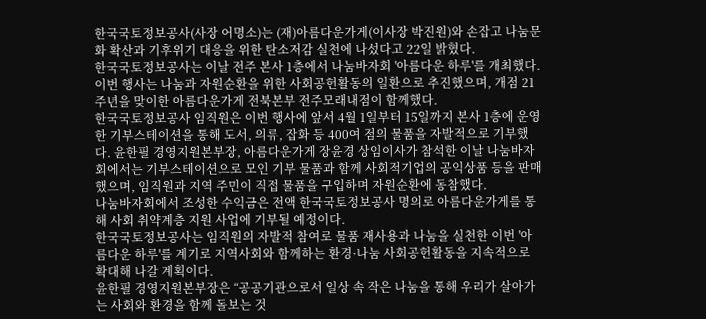한국국토정보공사(사장 어명소)는 (재)아름다운가게(이사장 박진원)와 손잡고 나눔문화 확산과 기후위기 대응을 위한 탄소저감 실천에 나섰다고 22일 밝혔다.
한국국토정보공사는 이날 전주 본사 1층에서 나눔바자회 '아름다운 하루'를 개최했다. 이번 행사는 나눔과 자원순환을 위한 사회공헌활동의 일환으로 추진했으며, 개점 21주년을 맞이한 아름다운가게 전북본부 전주모래내점이 함께했다.
한국국토정보공사 임직원은 이번 행사에 앞서 4월 1일부터 15일까지 본사 1층에 운영한 기부스테이션을 통해 도서, 의류, 잡화 등 400여 점의 물품을 자발적으로 기부했다. 윤한필 경영지원본부장, 아름다운가게 장윤경 상임이사가 참석한 이날 나눔바자회에서는 기부스테이션으로 모인 기부 물품과 함께 사회적기업의 공익상품 등을 판매했으며, 임직원과 지역 주민이 직접 물품을 구입하며 자원순환에 동참했다.
나눔바자회에서 조성한 수익금은 전액 한국국토정보공사 명의로 아름다운가게를 통해 사회 취약계층 지원 사업에 기부될 예정이다.
한국국토정보공사는 임직원의 자발적 참여로 물품 재사용과 나눔을 실천한 이번 '아름다운 하루'를 계기로 지역사회와 함께하는 환경·나눔 사회공헌활동을 지속적으로 확대해 나갈 계획이다.
윤한필 경영지원본부장은 “공공기관으로서 일상 속 작은 나눔을 통해 우리가 살아가는 사회와 환경을 함께 돌보는 것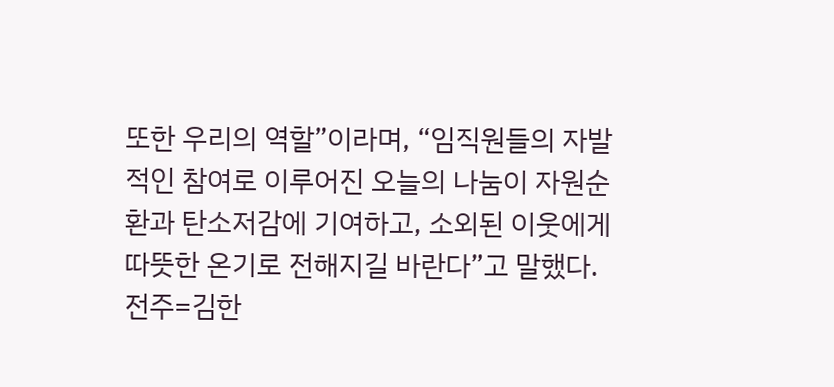또한 우리의 역할”이라며, “임직원들의 자발적인 참여로 이루어진 오늘의 나눔이 자원순환과 탄소저감에 기여하고, 소외된 이웃에게 따뜻한 온기로 전해지길 바란다”고 말했다.
전주=김한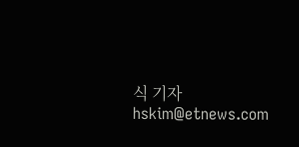식 기자 hskim@etnews.com